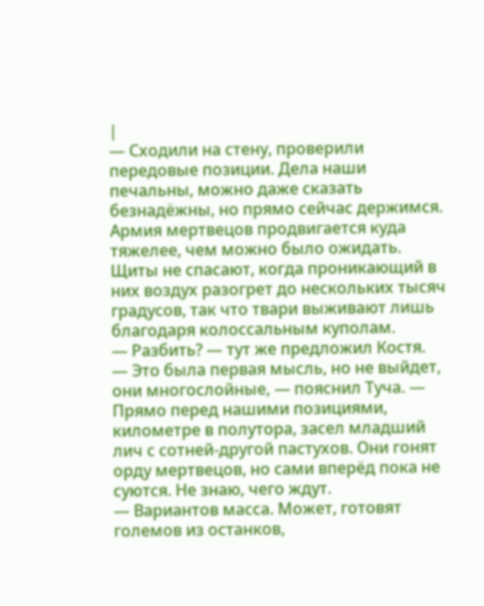|
— Сходили на стену, проверили передовые позиции. Дела наши печальны, можно даже сказать безнадёжны, но прямо сейчас держимся. Армия мертвецов продвигается куда тяжелее, чем можно было ожидать. Щиты не спасают, когда проникающий в них воздух разогрет до нескольких тысяч градусов, так что твари выживают лишь благодаря колоссальным куполам.
— Разбить? — тут же предложил Костя.
— Это была первая мысль, но не выйдет, они многослойные, — пояснил Туча. — Прямо перед нашими позициями, километре в полутора, засел младший лич с сотней-другой пастухов. Они гонят орду мертвецов, но сами вперёд пока не суются. Не знаю, чего ждут.
— Вариантов масса. Может, готовят големов из останков,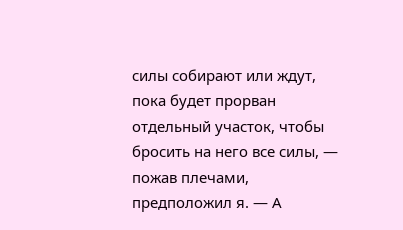силы собирают или ждут, пока будет прорван отдельный участок, чтобы бросить на него все силы, — пожав плечами, предположил я. — А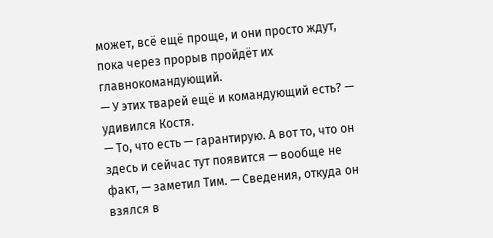может, всё ещё проще, и они просто ждут, пока через прорыв пройдёт их главнокомандующий.
— У этих тварей ещё и командующий есть? — удивился Костя.
— То, что есть — гарантирую. А вот то, что он здесь и сейчас тут появится — вообще не факт, — заметил Тим. — Сведения, откуда он взялся в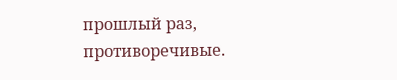прошлый раз, противоречивые.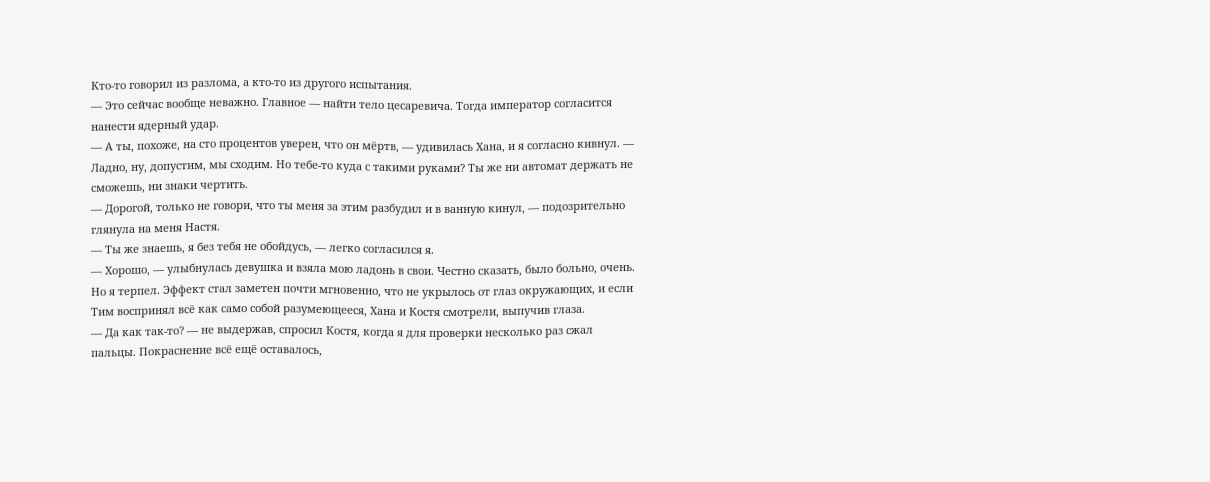Кто-то говорил из разлома, а кто-то из другого испытания.
— Это сейчас вообще неважно. Главное — найти тело цесаревича. Тогда император согласится нанести ядерный удар.
— А ты, похоже, на сто процентов уверен, что он мёртв, — удивилась Хана, и я согласно кивнул. — Ладно, ну, допустим, мы сходим. Но тебе-то куда с такими руками? Ты же ни автомат держать не сможешь, ни знаки чертить.
— Дорогой, только не говори, что ты меня за этим разбудил и в ванную кинул, — подозрительно глянула на меня Настя.
— Ты же знаешь, я без тебя не обойдусь, — легко согласился я.
— Хорошо, — улыбнулась девушка и взяла мою ладонь в свои. Честно сказать, было больно, очень. Но я терпел. Эффект стал заметен почти мгновенно, что не укрылось от глаз окружающих, и если Тим воспринял всё как само собой разумеющееся, Хана и Костя смотрели, выпучив глаза.
— Да как так-то? — не выдержав, спросил Костя, когда я для проверки несколько раз сжал пальцы. Покраснение всё ещё оставалось,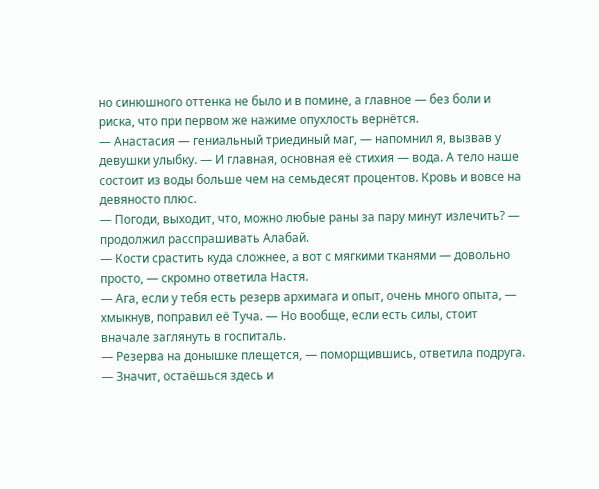но синюшного оттенка не было и в помине, а главное — без боли и риска, что при первом же нажиме опухлость вернётся.
— Анастасия — гениальный триединый маг, — напомнил я, вызвав у девушки улыбку. — И главная, основная её стихия — вода. А тело наше состоит из воды больше чем на семьдесят процентов. Кровь и вовсе на девяносто плюс.
— Погоди, выходит, что, можно любые раны за пару минут излечить? — продолжил расспрашивать Алабай.
— Кости срастить куда сложнее, а вот с мягкими тканями — довольно просто, — скромно ответила Настя.
— Ага, если у тебя есть резерв архимага и опыт, очень много опыта, — хмыкнув, поправил её Туча. — Но вообще, если есть силы, стоит вначале заглянуть в госпиталь.
— Резерва на донышке плещется, — поморщившись, ответила подруга.
— Значит, остаёшься здесь и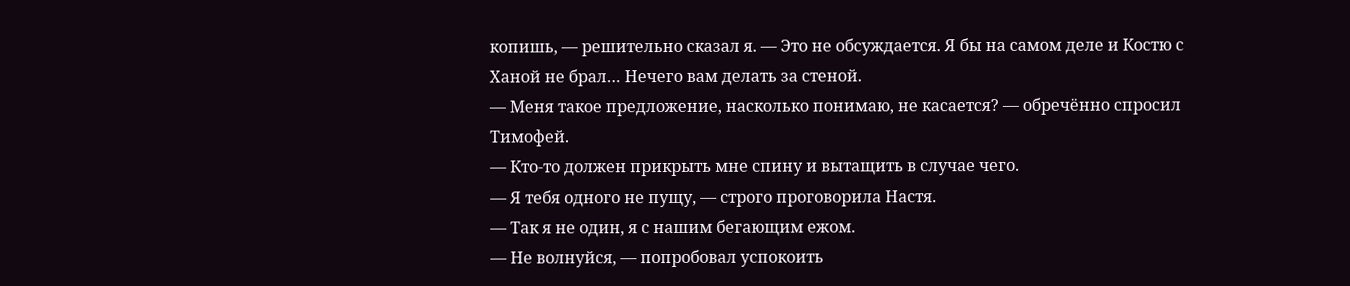копишь, — решительно сказал я. — Это не обсуждается. Я бы на самом деле и Костю с Ханой не брал… Нечего вам делать за стеной.
— Меня такое предложение, насколько понимаю, не касается? — обречённо спросил Тимофей.
— Кто-то должен прикрыть мне спину и вытащить в случае чего.
— Я тебя одного не пущу, — строго проговорила Настя.
— Так я не один, я с нашим бегающим ежом.
— Не волнуйся, — попробовал успокоить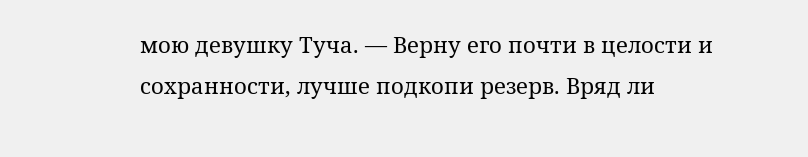мою девушку Туча. — Верну его почти в целости и сохранности, лучше подкопи резерв. Вряд ли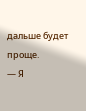дальше будет проще.
— Я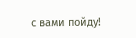с вами пойду!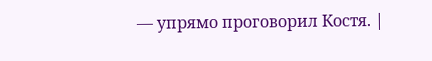— упрямо проговорил Костя. |